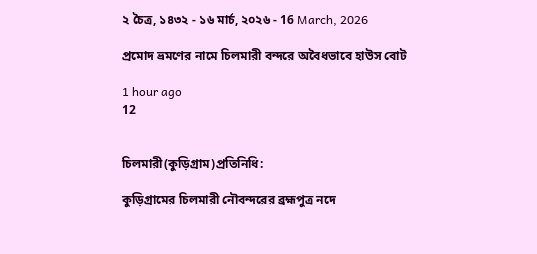২ চৈত্র, ১৪৩২ - ১৬ মার্চ, ২০২৬ - 16 March, 2026

প্রমোদ ভ্রমণের নামে চিলমারী বন্দরে অবৈধভাবে হাউস বোট

1 hour ago
12


চিলমারী(কুড়িগ্রাম)প্রতিনিধি:

কুড়িগ্রামের চিলমারী নৌবন্দরের ব্রহ্মপুত্র নদে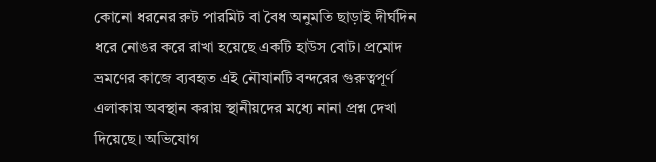কোনো ধরনের রুট পারমিট বা বৈধ অনুমতি ছাড়াই দীর্ঘদিন ধরে নোঙর করে রাখা হয়েছে একটি হাউস বোট। প্রমোদ ভ্রমণের কাজে ব্যবহৃত এই নৌযানটি বন্দরের গুরুত্বপূর্ণ এলাকায় অবস্থান করায় স্থানীয়দের মধ্যে নানা প্রশ্ন দেখা দিয়েছে। অভিযোগ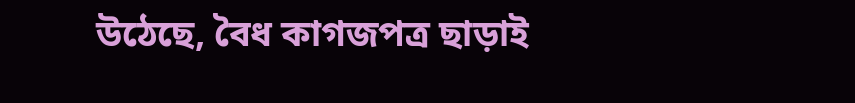উঠেছে, বৈধ কাগজপত্র ছাড়াই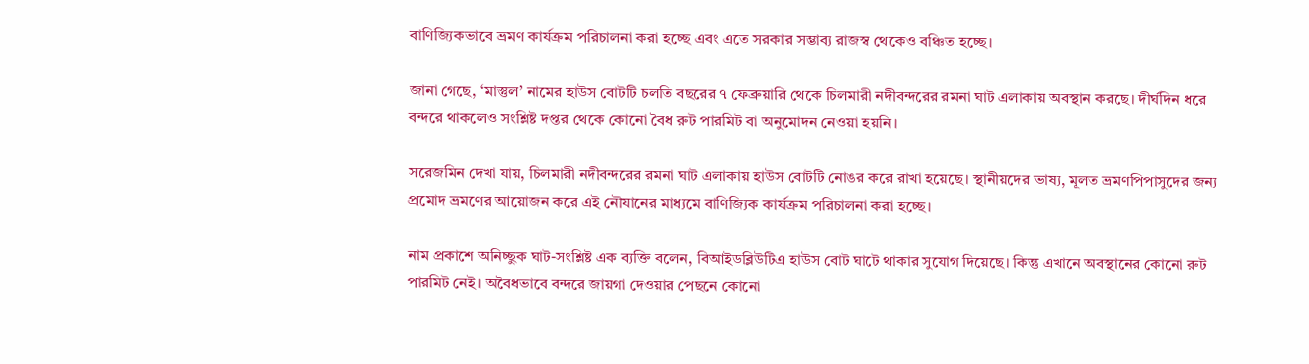বাণিজ্যিকভাবে ভ্রমণ কার্যক্রম পরিচালনা করা হচ্ছে এবং এতে সরকার সম্ভাব্য রাজস্ব থেকেও বঞ্চিত হচ্ছে।

জানা গেছে, ‘মাস্তুল’ নামের হাউস বোটটি চলতি বছরের ৭ ফেব্রুয়ারি থেকে চিলমারী নদীবন্দরের রমনা ঘাট এলাকায় অবস্থান করছে। দীর্ঘদিন ধরে বন্দরে থাকলেও সংশ্লিষ্ট দপ্তর থেকে কোনো বৈধ রুট পারমিট বা অনুমোদন নেওয়া হয়নি।

সরেজমিন দেখা যায়, চিলমারী নদীবন্দরের রমনা ঘাট এলাকায় হাউস বোটটি নোঙর করে রাখা হয়েছে। স্থানীয়দের ভাষ্য, মূলত ভ্রমণপিপাসুদের জন্য প্রমোদ ভ্রমণের আয়োজন করে এই নৌযানের মাধ্যমে বাণিজ্যিক কার্যক্রম পরিচালনা করা হচ্ছে।

নাম প্রকাশে অনিচ্ছুক ঘাট-সংশ্লিষ্ট এক ব্যক্তি বলেন, বিআইডব্লিউটিএ হাউস বোট ঘাটে থাকার সুযোগ দিয়েছে। কিন্তু এখানে অবস্থানের কোনো রুট পারমিট নেই। অবৈধভাবে বন্দরে জায়গা দেওয়ার পেছনে কোনো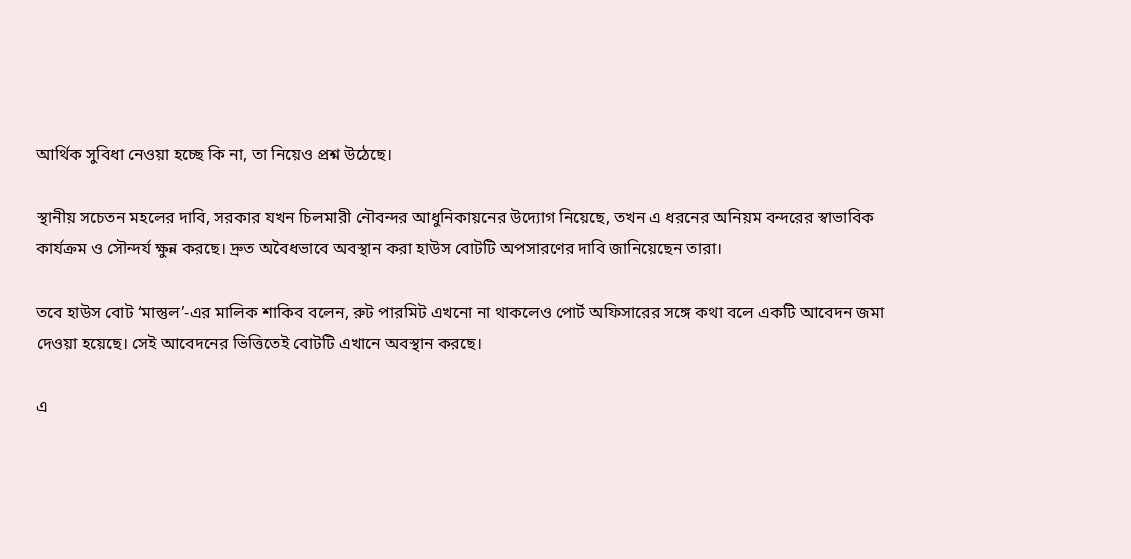আর্থিক সুবিধা নেওয়া হচ্ছে কি না, তা নিয়েও প্রশ্ন উঠেছে।

স্থানীয় সচেতন মহলের দাবি, সরকার যখন চিলমারী নৌবন্দর আধুনিকায়নের উদ্যোগ নিয়েছে, তখন এ ধরনের অনিয়ম বন্দরের স্বাভাবিক কার্যক্রম ও সৌন্দর্য ক্ষুন্ন করছে। দ্রুত অবৈধভাবে অবস্থান করা হাউস বোটটি অপসারণের দাবি জানিয়েছেন তারা।

তবে হাউস বোট ‘মাস্তুল’-এর মালিক শাকিব বলেন, রুট পারমিট এখনো না থাকলেও পোর্ট অফিসারের সঙ্গে কথা বলে একটি আবেদন জমা দেওয়া হয়েছে। সেই আবেদনের ভিত্তিতেই বোটটি এখানে অবস্থান করছে।

এ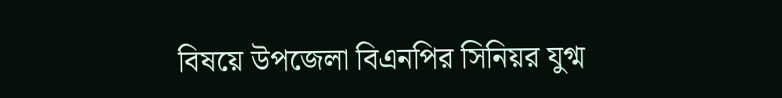বিষয়ে উপজেলা বিএনপির সিনিয়র যুগ্ম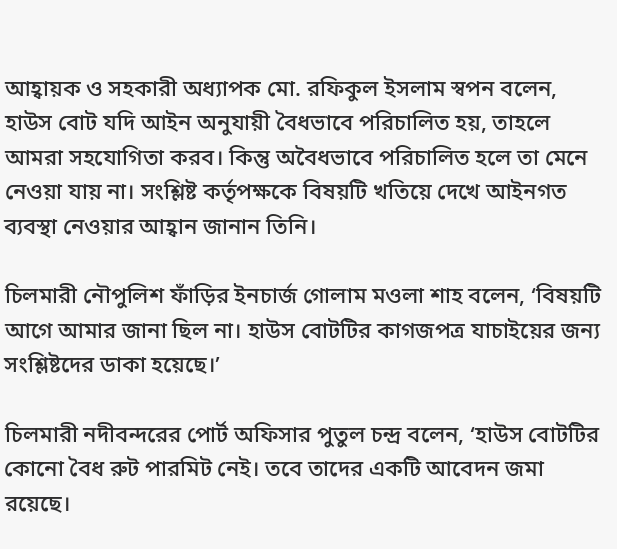আহ্বায়ক ও সহকারী অধ্যাপক মো. রফিকুল ইসলাম স্বপন বলেন, হাউস বোট যদি আইন অনুযায়ী বৈধভাবে পরিচালিত হয়, তাহলে আমরা সহযোগিতা করব। কিন্তু অবৈধভাবে পরিচালিত হলে তা মেনে নেওয়া যায় না। সংশ্লিষ্ট কর্তৃপক্ষকে বিষয়টি খতিয়ে দেখে আইনগত ব্যবস্থা নেওয়ার আহ্বান জানান তিনি।

চিলমারী নৌপুলিশ ফাঁড়ির ইনচার্জ গোলাম মওলা শাহ বলেন, ‘বিষয়টি আগে আমার জানা ছিল না। হাউস বোটটির কাগজপত্র যাচাইয়ের জন্য সংশ্লিষ্টদের ডাকা হয়েছে।’

চিলমারী নদীবন্দরের পোর্ট অফিসার পুতুল চন্দ্র বলেন, ‘হাউস বোটটির কোনো বৈধ রুট পারমিট নেই। তবে তাদের একটি আবেদন জমা রয়েছে।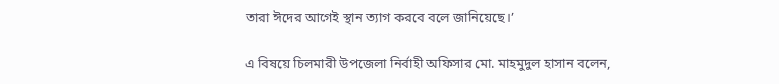তারা ঈদের আগেই স্থান ত্যাগ করবে বলে জানিয়েছে।’

এ বিষয়ে চিলমারী উপজেলা নির্বাহী অফিসার মো. মাহমুদুল হাসান বলেন,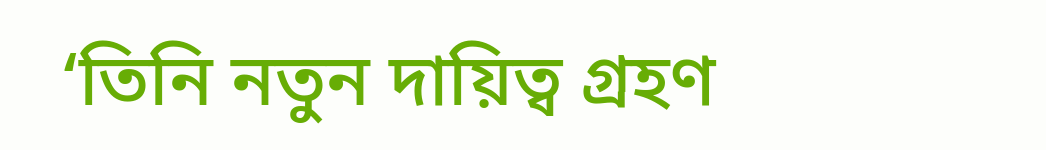‘তিনি নতুন দায়িত্ব গ্রহণ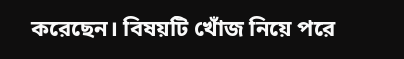করেছেন। বিষয়টি খোঁজ নিয়ে পরে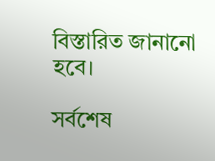বিস্তারিত জানানো হবে।

সর্বশেষ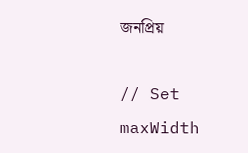জনপ্রিয়

// Set maxWidth